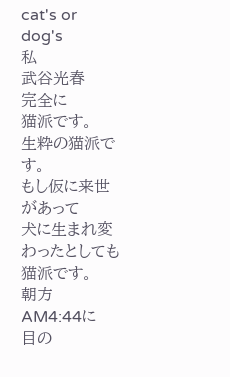cat's or dog's
私
武谷光春
完全に
猫派です。
生粋の猫派です。
もし仮に来世があって
犬に生まれ変わったとしても
猫派です。
朝方
AM4:44に
目の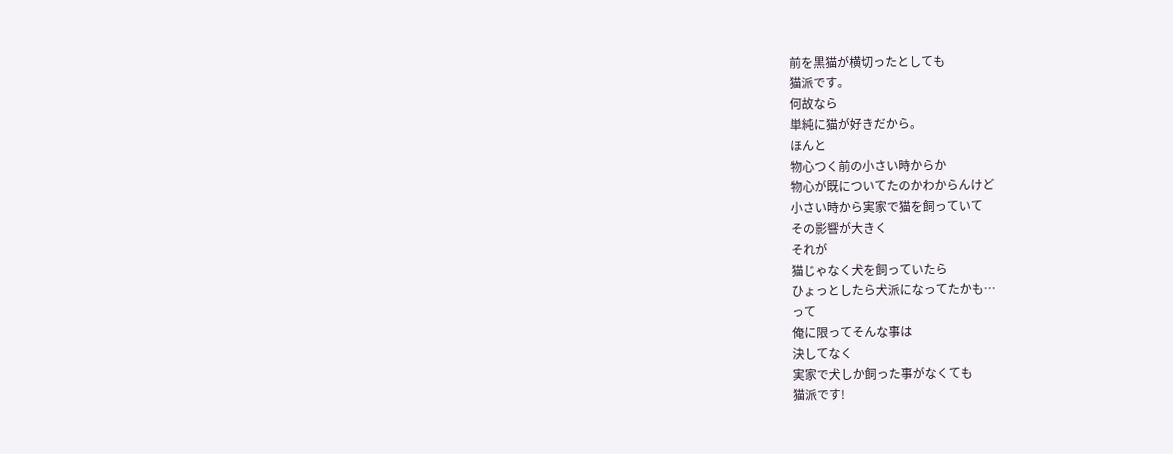前を黒猫が横切ったとしても
猫派です。
何故なら
単純に猫が好きだから。
ほんと
物心つく前の小さい時からか
物心が既についてたのかわからんけど
小さい時から実家で猫を飼っていて
その影響が大きく
それが
猫じゃなく犬を飼っていたら
ひょっとしたら犬派になってたかも…
って
俺に限ってそんな事は
決してなく
実家で犬しか飼った事がなくても
猫派です!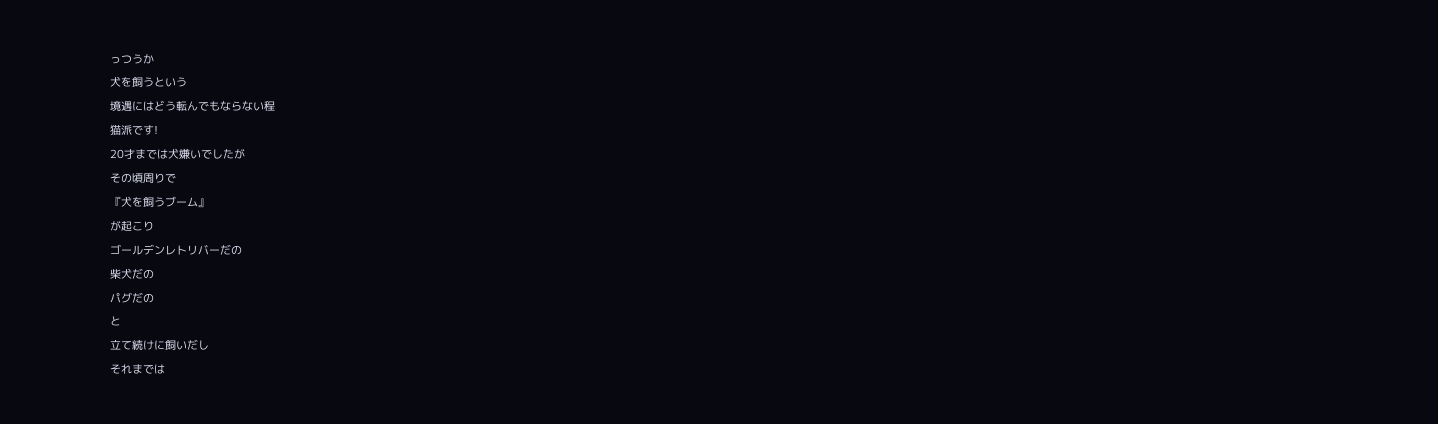っつうか
犬を飼うという
境遇にはどう転んでもならない程
猫派です!
20才までは犬嫌いでしたが
その頃周りで
『犬を飼うブーム』
が起こり
ゴールデンレトリバーだの
柴犬だの
パグだの
と
立て続けに飼いだし
それまでは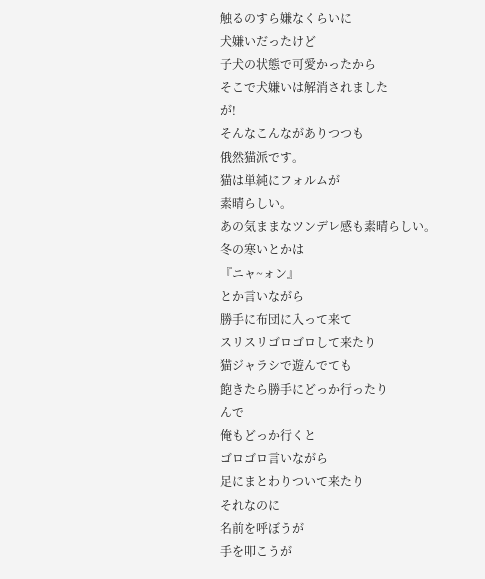触るのすら嫌なくらいに
犬嫌いだったけど
子犬の状態で可愛かったから
そこで犬嫌いは解消されました
が!
そんなこんながありつつも
俄然猫派です。
猫は単純にフォルムが
素晴らしい。
あの気ままなツンデレ感も素晴らしい。
冬の寒いとかは
『ニャ~ォン』
とか言いながら
勝手に布団に入って来て
スリスリゴロゴロして来たり
猫ジャラシで遊んでても
飽きたら勝手にどっか行ったり
んで
俺もどっか行くと
ゴロゴロ言いながら
足にまとわりついて来たり
それなのに
名前を呼ぼうが
手を叩こうが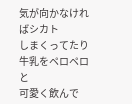気が向かなければシカト
しまくってたり
牛乳をペロペロと
可愛く飲んで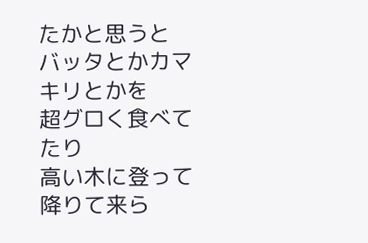たかと思うと
バッタとかカマキリとかを
超グロく食べてたり
高い木に登って
降りて来ら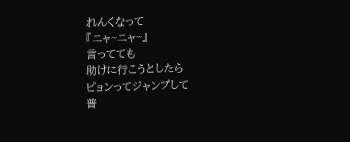れんくなって
『ニャ~ニャ~』
言ってても
助けに行こうとしたら
ピョンってジャンプして
普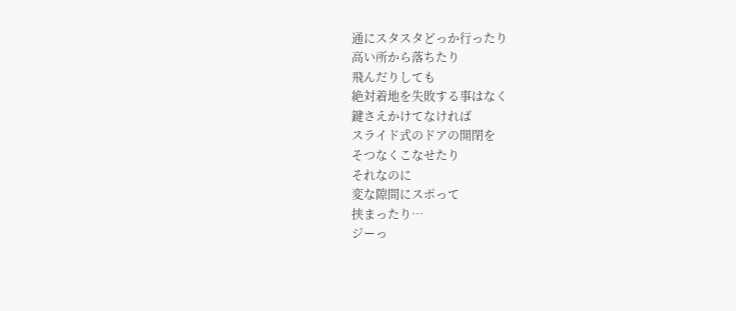通にスタスタどっか行ったり
高い所から落ちたり
飛んだりしても
絶対着地を失敗する事はなく
鍵さえかけてなければ
スライド式のドアの開閉を
そつなくこなせたり
それなのに
変な隙間にスポって
挟まったり…
ジーっ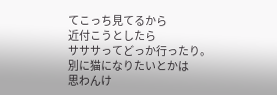てこっち見てるから
近付こうとしたら
サササってどっか行ったり。
別に猫になりたいとかは
思わんけ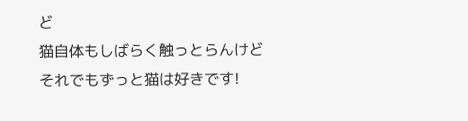ど
猫自体もしばらく触っとらんけど
それでもずっと猫は好きです!